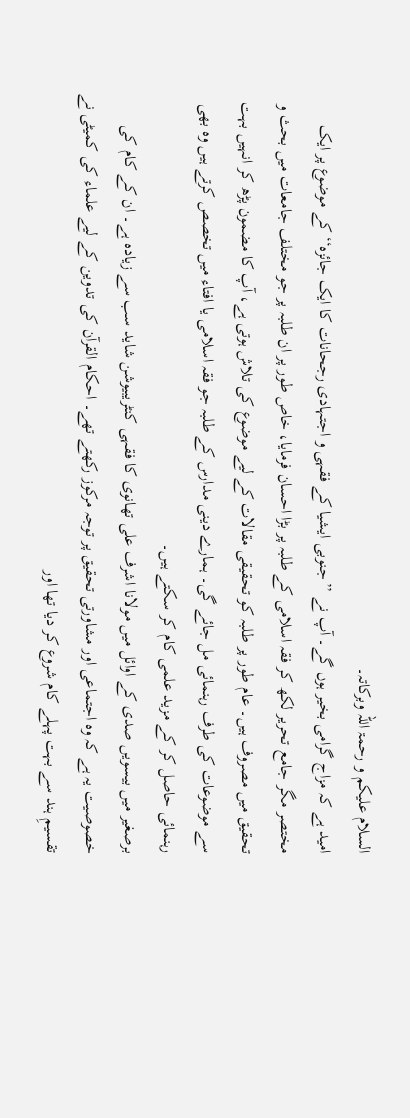السلام علیکم و رحمۃ اللہ وبركاتہ۔
امید ہے کہ مزاج گرامی بخیر ہوں گے۔ آپ نے ’’جنوبی ایشیا کے فقہی و اجتہادی رجحانات کا ایک جائزہ‘‘ کے موضوع پر ایک مختصر مگر جامع تحریر لکھ کر فقہ اسلامی کے طلبہ پر بڑا احسان فرمایا، خاص طور پر ان طلبہ پر جو مختلف جامعات میں بحث و تحقیق میں مصروف ہیں۔ عام طور پر طلبہ کو تحقیقی مقالات کے لیے موضوع کی تلاش ہوتی ہے، آپ کا مضمون پڑھ کر انہیں بہت سے موضوعات کی طرف رہنمائی مل جائے گی۔ ہمارے دینی مدارس کے طلبہ جو فقہ اسلامی یا افتاء میں تخصص کرتے ہیں وہ بھی رہنمائی حاصل کر کے مزید علمی کام کر سکتے ہیں۔
برصغیر میں بیسویں صدی کے اوائل میں مولانا اشرف علی تھانوی کا فقہی کنٹریبیوشن شاید سب سے زیادہ ہے۔ ان کے کام کی خصوصیت یہ ہے کہ وہ اجتماعی اور مشاورتی تحقیق پر توجہ مرکوز رکھتے تھے۔ احکام القرآن کی تدوین کے لیے علماء کی کمیٹی نے تقسیمِ ہند سے بہت پہلے کام شروع کر دیا تھا اور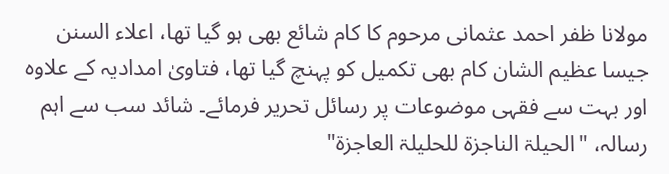مولانا ظفر احمد عثمانی مرحوم کا کام شائع بھی ہو گیا تھا، اعلاء السنن جیسا عظیم الشان کام بھی تکمیل کو پہنچ گیا تھا، فتاویٰ امدادیہ کے علاوہ اور بہت سے فقہی موضوعات پر رسائل تحریر فرمائے۔ شائد سب سے اہم رسالہ، "الحیلۃ الناجزۃ للحليلۃ العاجزۃ"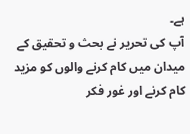ہے۔
آپ کی تحریر نے بحث و تحقیق کے میدان میں کام کرنے والوں کو مزید کام کرنے اور غور فکر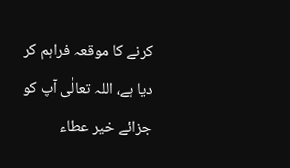کرنے کا موقعہ فراہم کر دیا ہے، اللہ تعالٰی آپ کو جزائے خیر عطاء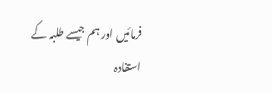فرمائیں اور ہم جیسے طلبہ کے استفادہ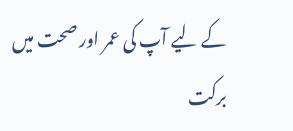کے لیے آپ کی عمر اور صحت میں برکت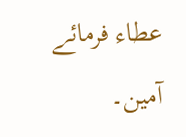عطاء فرمائے آمین۔